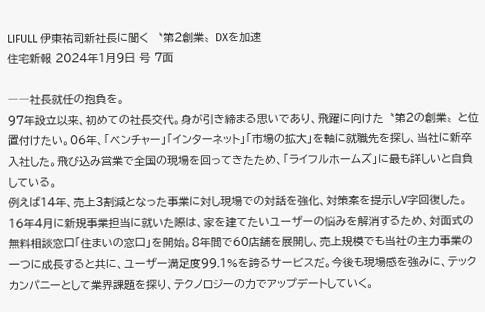LIFULL 伊東祐司新社長に聞く 〝第2創業〟DXを加速
住宅新報 2024年1月9日 号 7面

――社長就任の抱負を。
97年設立以来、初めての社長交代。身が引き締まる思いであり、飛躍に向けた〝第2の創業〟と位置付けたい。06年、「ベンチャー」「インターネット」「市場の拡大」を軸に就職先を探し、当社に新卒入社した。飛び込み営業で全国の現場を回ってきたため、「ライフルホームズ」に最も詳しいと自負している。
例えば14年、売上3割減となった事業に対し現場での対話を強化、対策案を提示しV字回復した。16年4月に新規事業担当に就いた際は、家を建てたいユーザーの悩みを解消するため、対面式の無料相談窓口「住まいの窓口」を開始。8年間で60店舗を展開し、売上規模でも当社の主力事業の一つに成長すると共に、ユーザー満足度99.1%を誇るサービスだ。今後も現場感を強みに、テックカンパニーとして業界課題を探り、テクノロジーの力でアップデートしていく。